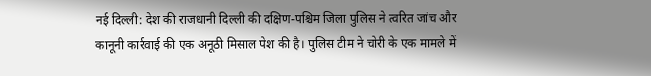नई दिल्ली: देश की राजधानी दिल्ली की दक्षिण-पश्चिम जिला पुलिस ने त्वरित जांच और कानूनी कार्रवाई की एक अनूठी मिसाल पेश की है। पुलिस टीम ने चोरी के एक मामले में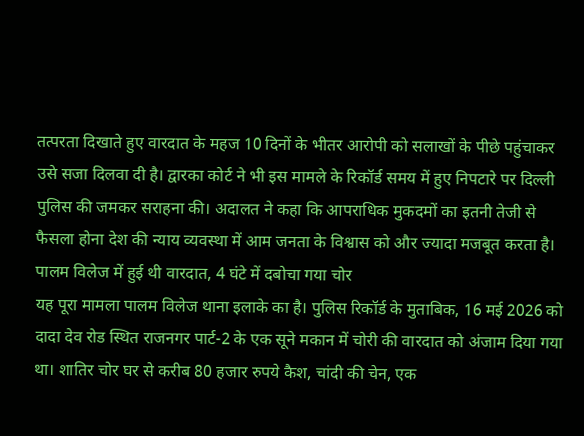तत्परता दिखाते हुए वारदात के महज 10 दिनों के भीतर आरोपी को सलाखों के पीछे पहुंचाकर उसे सजा दिलवा दी है। द्वारका कोर्ट ने भी इस मामले के रिकॉर्ड समय में हुए निपटारे पर दिल्ली पुलिस की जमकर सराहना की। अदालत ने कहा कि आपराधिक मुकदमों का इतनी तेजी से फैसला होना देश की न्याय व्यवस्था में आम जनता के विश्वास को और ज्यादा मजबूत करता है।
पालम विलेज में हुई थी वारदात, 4 घंटे में दबोचा गया चोर
यह पूरा मामला पालम विलेज थाना इलाके का है। पुलिस रिकॉर्ड के मुताबिक, 16 मई 2026 को दादा देव रोड स्थित राजनगर पार्ट-2 के एक सूने मकान में चोरी की वारदात को अंजाम दिया गया था। शातिर चोर घर से करीब 80 हजार रुपये कैश, चांदी की चेन, एक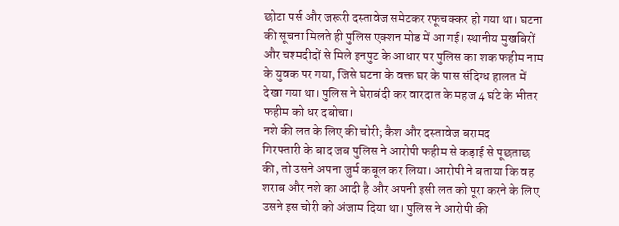छोटा पर्स और जरूरी दस्तावेज समेटकर रफूचक्कर हो गया था। घटना की सूचना मिलते ही पुलिस एक्शन मोड में आ गई। स्थानीय मुखबिरों और चश्मदीदों से मिले इनपुट के आधार पर पुलिस का शक फहीम नाम के युवक पर गया, जिसे घटना के वक्त घर के पास संदिग्ध हालत में देखा गया था। पुलिस ने घेराबंदी कर वारदात के महज 4 घंटे के भीतर फहीम को धर दबोचा।
नशे की लत के लिए की चोरी; कैश और दस्तावेज बरामद
गिरफ्तारी के बाद जब पुलिस ने आरोपी फहीम से कड़ाई से पूछताछ की, तो उसने अपना जुर्म कबूल कर लिया। आरोपी ने बताया कि वह शराब और नशे का आदी है और अपनी इसी लत को पूरा करने के लिए उसने इस चोरी को अंजाम दिया था। पुलिस ने आरोपी की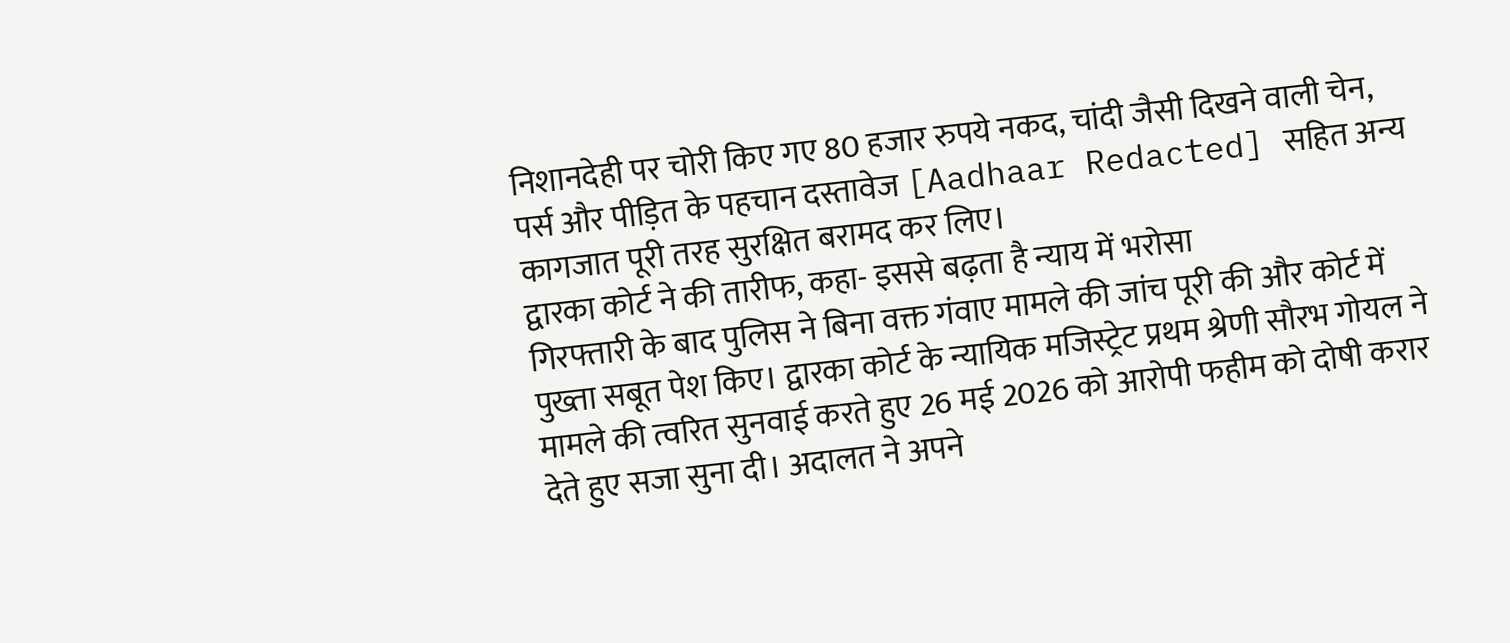निशानदेही पर चोरी किए गए 80 हजार रुपये नकद, चांदी जैसी दिखने वाली चेन, पर्स और पीड़ित के पहचान दस्तावेज [Aadhaar Redacted] सहित अन्य कागजात पूरी तरह सुरक्षित बरामद कर लिए।
द्वारका कोर्ट ने की तारीफ, कहा- इससे बढ़ता है न्याय में भरोसा
गिरफ्तारी के बाद पुलिस ने बिना वक्त गंवाए मामले की जांच पूरी की और कोर्ट में पुख्ता सबूत पेश किए। द्वारका कोर्ट के न्यायिक मजिस्ट्रेट प्रथम श्रेणी सौरभ गोयल ने मामले की त्वरित सुनवाई करते हुए 26 मई 2026 को आरोपी फहीम को दोषी करार देते हुए सजा सुना दी। अदालत ने अपने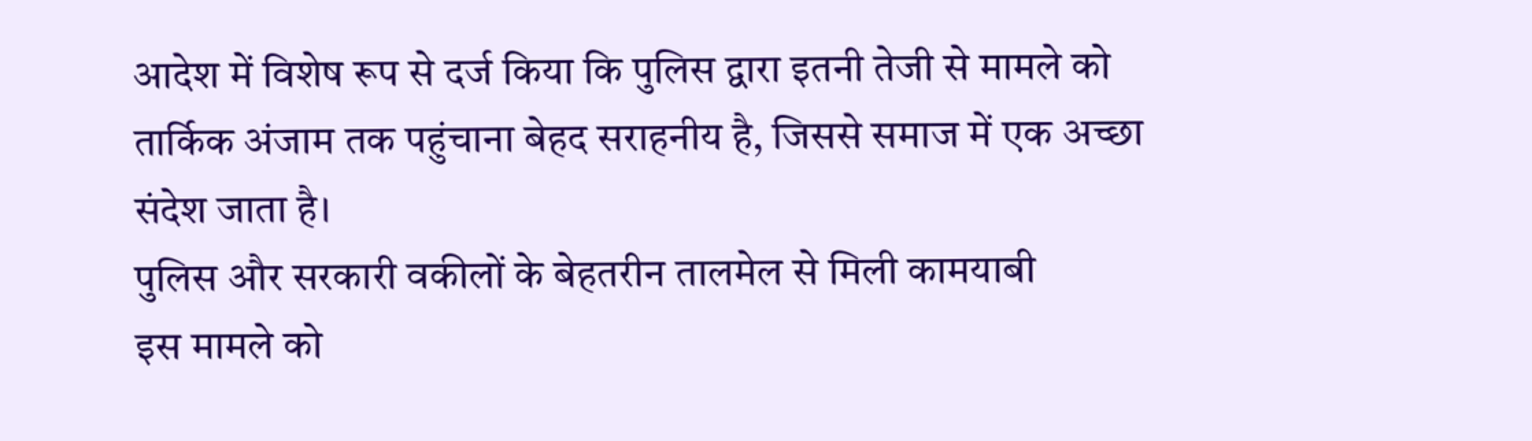आदेश में विशेष रूप से दर्ज किया कि पुलिस द्वारा इतनी तेजी से मामले को तार्किक अंजाम तक पहुंचाना बेहद सराहनीय है, जिससे समाज में एक अच्छा संदेश जाता है।
पुलिस और सरकारी वकीलों के बेहतरीन तालमेल से मिली कामयाबी
इस मामले को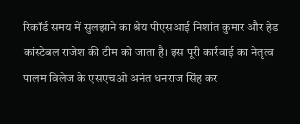रिकॉर्ड समय में सुलझाने का श्रेय पीएसआई निशांत कुमार और हेड कांस्टेबल राजेश की टीम को जाता है। इस पूरी कार्रवाई का नेतृत्व पालम विलेज के एसएचओ अनंत धनराज सिंह कर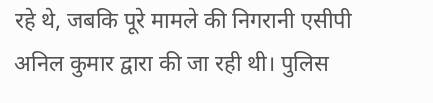रहे थे, जबकि पूरे मामले की निगरानी एसीपी अनिल कुमार द्वारा की जा रही थी। पुलिस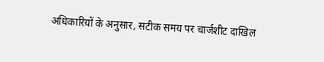अधिकारियों के अनुसार, सटीक समय पर चार्जशीट दाखिल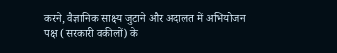करने, वैज्ञानिक साक्ष्य जुटाने और अदालत में अभियोजन पक्ष (सरकारी वकीलों) के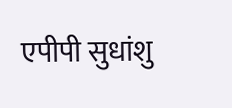एपीपी सुधांशु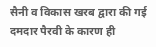सैनी व विकास खरब द्वारा की गई दमदार पैरवी के कारण ही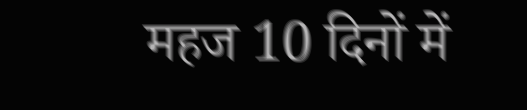महज 10 दिनों में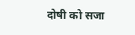दोषी को सजा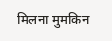मिलना मुमकिन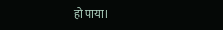हो पाया।